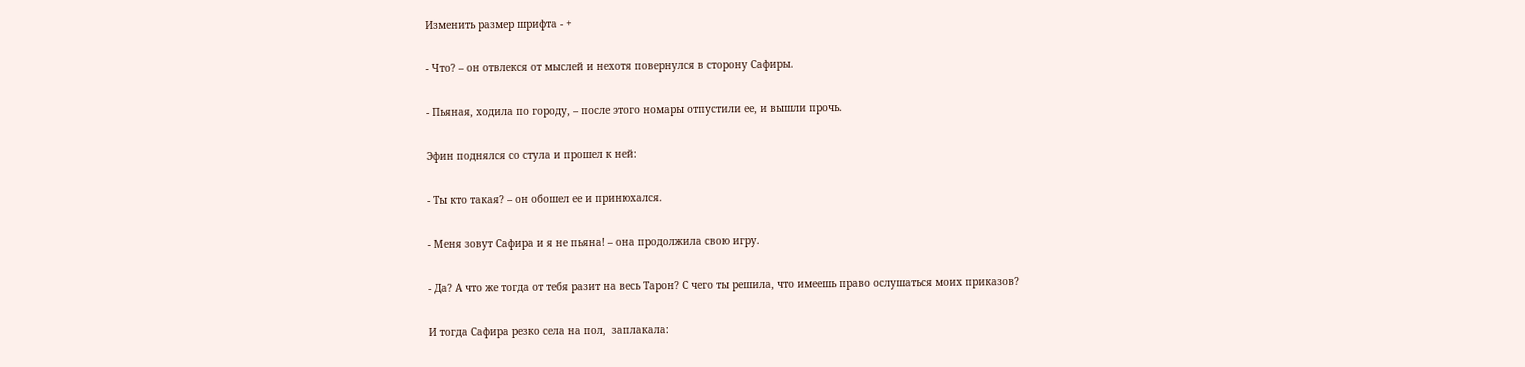Изменить размер шрифта - +

- Что? – он отвлекся от мыслей и нехотя повернулся в сторону Сафиры.

- Пьяная, ходила по городу, – после этого номары отпустили ее, и вышли прочь.

Эфин поднялся со стула и прошел к ней:

- Ты кто такая? – он обошел ее и принюхался.

- Меня зовут Сафира и я не пьяна! – она продолжила свою игру.

- Да? А что же тогда от тебя разит на весь Тарон? С чего ты решила, что имеешь право ослушаться моих приказов?

И тогда Сафира резко села на пол,  заплакала: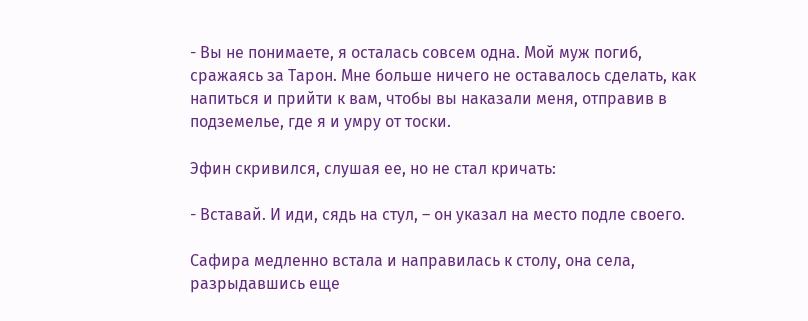- Вы не понимаете, я осталась совсем одна. Мой муж погиб, сражаясь за Тарон. Мне больше ничего не оставалось сделать, как напиться и прийти к вам, чтобы вы наказали меня, отправив в подземелье, где я и умру от тоски.

Эфин скривился, слушая ее, но не стал кричать:

- Вставай. И иди, сядь на стул, – он указал на место подле своего.

Сафира медленно встала и направилась к столу, она села, разрыдавшись еще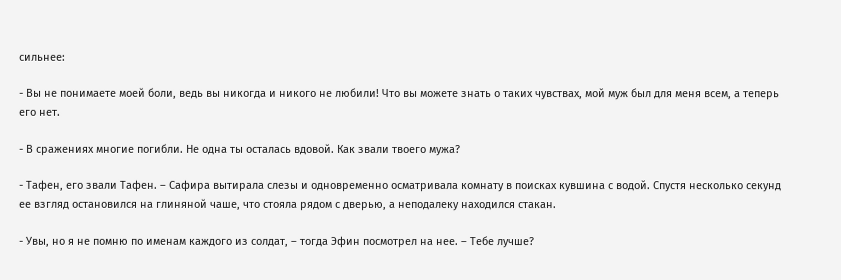сильнее:

- Вы не понимаете моей боли, ведь вы никогда и никого не любили! Что вы можете знать о таких чувствах, мой муж был для меня всем, а теперь его нет.

- В сражениях многие погибли. Не одна ты осталась вдовой. Как звали твоего мужа?

- Тафен, его звали Тафен. – Сафира вытирала слезы и одновременно осматривала комнату в поисках кувшина с водой. Спустя несколько секунд ее взгляд остановился на глиняной чаше, что стояла рядом с дверью, а неподалеку находился стакан.

- Увы, но я не помню по именам каждого из солдат, – тогда Эфин посмотрел на нее. – Тебе лучше?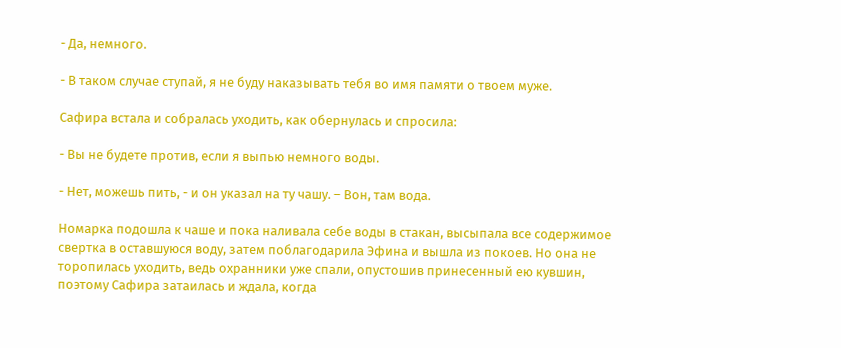- Да, немного.

- В таком случае ступай, я не буду наказывать тебя во имя памяти о твоем муже.

Сафира встала и собралась уходить, как обернулась и спросила:

- Вы не будете против, если я выпью немного воды.

- Нет, можешь пить, - и он указал на ту чашу. – Вон, там вода.

Номарка подошла к чаше и пока наливала себе воды в стакан, высыпала все содержимое свертка в оставшуюся воду, затем поблагодарила Эфина и вышла из покоев. Но она не торопилась уходить, ведь охранники уже спали, опустошив принесенный ею кувшин, поэтому Сафира затаилась и ждала, когда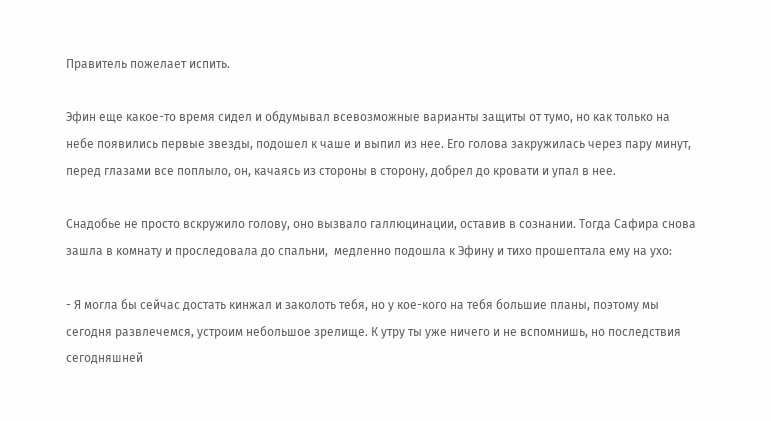Правитель пожелает испить.

Эфин еще какое-то время сидел и обдумывал всевозможные варианты защиты от тумо, но как только на небе появились первые звезды, подошел к чаше и выпил из нее. Его голова закружилась через пару минут,  перед глазами все поплыло, он, качаясь из стороны в сторону, добрел до кровати и упал в нее.

Снадобье не просто вскружило голову, оно вызвало галлюцинации, оставив в сознании. Тогда Сафира снова зашла в комнату и проследовала до спальни,  медленно подошла к Эфину и тихо прошептала ему на ухо:

- Я могла бы сейчас достать кинжал и заколоть тебя, но у кое-кого на тебя большие планы, поэтому мы сегодня развлечемся, устроим небольшое зрелище. К утру ты уже ничего и не вспомнишь, но последствия сегодняшней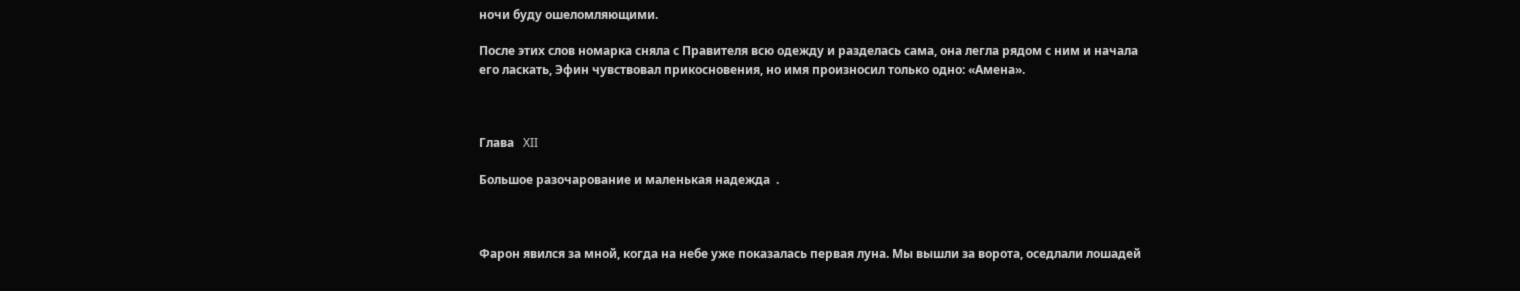ночи буду ошеломляющими.

После этих слов номарка сняла с Правителя всю одежду и разделась сама, она легла рядом с ним и начала его ласкать, Эфин чувствовал прикосновения, но имя произносил только одно: «Амена».



Глава   XII

Большое разочарование и маленькая надежда  .



Фарон явился за мной, когда на небе уже показалась первая луна. Мы вышли за ворота, оседлали лошадей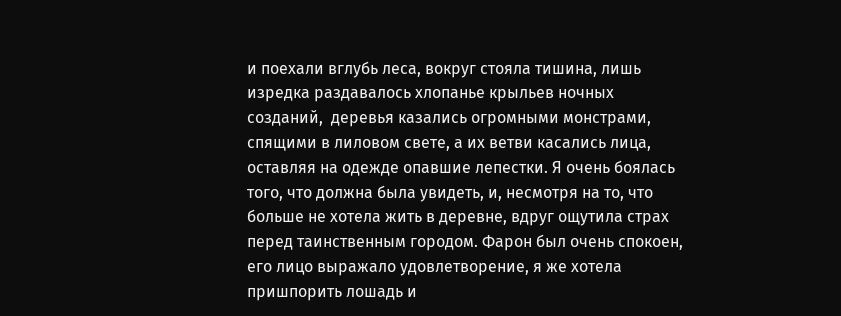и поехали вглубь леса, вокруг стояла тишина, лишь изредка раздавалось хлопанье крыльев ночных созданий,  деревья казались огромными монстрами, спящими в лиловом свете, а их ветви касались лица, оставляя на одежде опавшие лепестки. Я очень боялась того, что должна была увидеть, и, несмотря на то, что больше не хотела жить в деревне, вдруг ощутила страх перед таинственным городом. Фарон был очень спокоен, его лицо выражало удовлетворение, я же хотела пришпорить лошадь и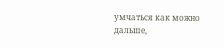умчаться как можно дальше,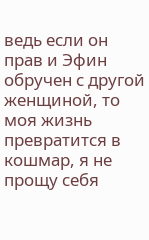ведь если он прав и Эфин обручен с другой женщиной, то моя жизнь превратится в кошмар, я не прощу себя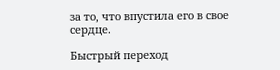за то, что впустила его в свое сердце.

Быстрый переход